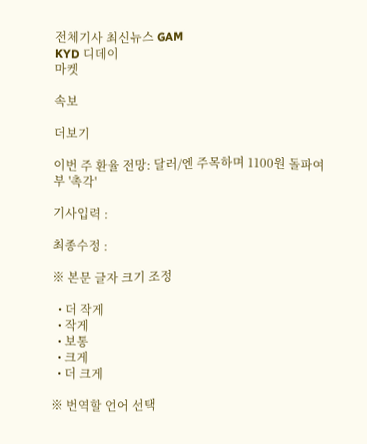전체기사 최신뉴스 GAM
KYD 디데이
마켓

속보

더보기

이번 주 환율 전망: 달러/엔 주목하며 1100원 돌파여부 '촉각'

기사입력 :

최종수정 :

※ 본문 글자 크기 조정

  • 더 작게
  • 작게
  • 보통
  • 크게
  • 더 크게

※ 번역할 언어 선택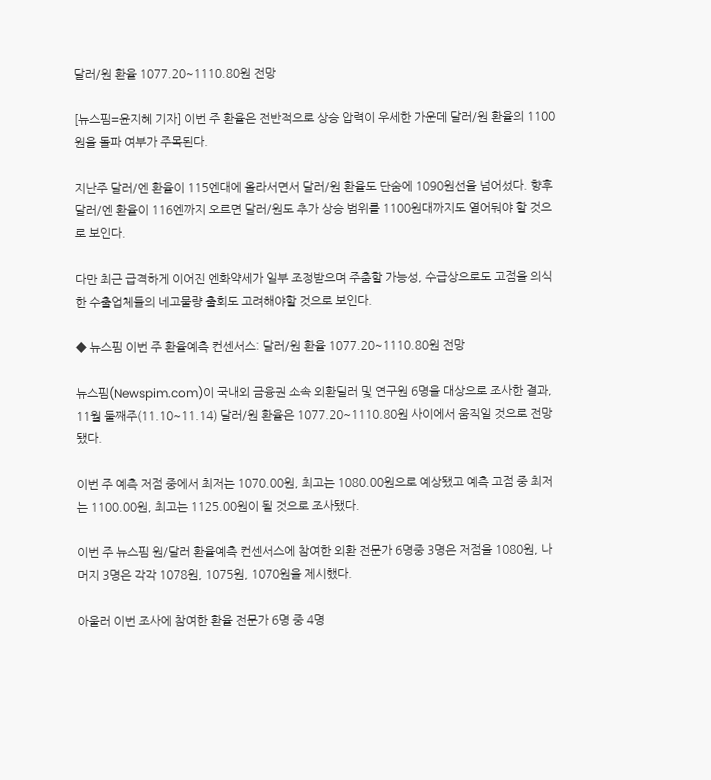달러/원 환율 1077.20~1110.80원 전망

[뉴스핌=윤지혜 기자] 이번 주 환율은 전반적으로 상승 압력이 우세한 가운데 달러/원 환율의 1100원을 돌파 여부가 주목된다.

지난주 달러/엔 환율이 115엔대에 올라서면서 달러/원 환율도 단숨에 1090원선을 넘어섰다. 향후 달러/엔 환율이 116엔까지 오르면 달러/원도 추가 상승 범위를 1100원대까지도 열어둬야 할 것으로 보인다.

다만 최근 급격하게 이어진 엔화약세가 일부 조정받으며 주춤할 가능성, 수급상으로도 고점을 의식한 수출업체들의 네고물량 출회도 고려해야할 것으로 보인다.

◆ 뉴스핌 이번 주 환율예측 컨센서스: 달러/원 환율 1077.20~1110.80원 전망

뉴스핌(Newspim.com)이 국내외 금융권 소속 외환딜러 및 연구원 6명을 대상으로 조사한 결과, 11월 둘째주(11.10~11.14) 달러/원 환율은 1077.20~1110.80원 사이에서 움직일 것으로 전망됐다.

이번 주 예측 저점 중에서 최저는 1070.00원, 최고는 1080.00원으로 예상됐고 예측 고점 중 최저는 1100.00원, 최고는 1125.00원이 될 것으로 조사됐다.

이번 주 뉴스핌 원/달러 환율예측 컨센서스에 참여한 외환 전문가 6명중 3명은 저점을 1080원, 나머지 3명은 각각 1078원, 1075원, 1070원을 제시했다.

아울러 이번 조사에 참여한 환율 전문가 6명 중 4명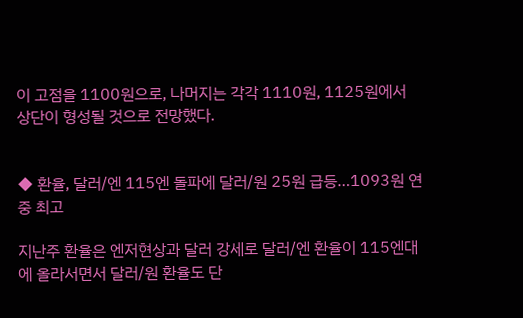이 고점을 1100원으로, 나머지는 각각 1110원, 1125원에서 상단이 형성될 것으로 전망했다.


◆ 환율, 달러/엔 115엔 돌파에 달러/원 25원 급등…1093원 연중 최고

지난주 환율은 엔저현상과 달러 강세로 달러/엔 환율이 115엔대에 올라서면서 달러/원 환율도 단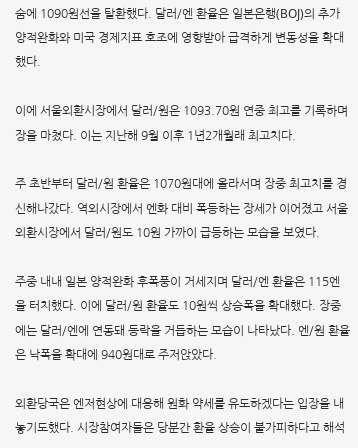숨에 1090원선을 탈환했다. 달러/엔 환율은 일본은행(BOJ)의 추가 양적완화와 미국 경제지표 호조에 영향받아 급격하게 변동성을 확대했다.

이에 서울외환시장에서 달러/원은 1093.70원 연중 최고를 기록하며 장을 마쳤다. 이는 지난해 9월 이후 1년2개월래 최고치다.

주 초반부터 달러/원 환율은 1070원대에 올라서며 장중 최고치를 경신해나갔다. 역외시장에서 엔화 대비 폭등하는 장세가 이어졌고 서울외환시장에서 달러/원도 10원 가까이 급등하는 모습을 보였다.

주중 내내 일본 양적완화 후폭풍이 거세지며 달러/엔 환율은 115엔을 터치했다. 이에 달러/원 환율도 10원씩 상승폭을 확대했다. 장중에는 달러/엔에 연동돼 등락을 거듭하는 모습이 나타났다. 엔/원 환율은 낙폭을 확대에 940원대로 주저앉았다.

외환당국은 엔저현상에 대응해 원화 약세를 유도하겠다는 입장을 내놓기도했다. 시장참여자들은 당분간 환율 상승이 불가피하다고 해석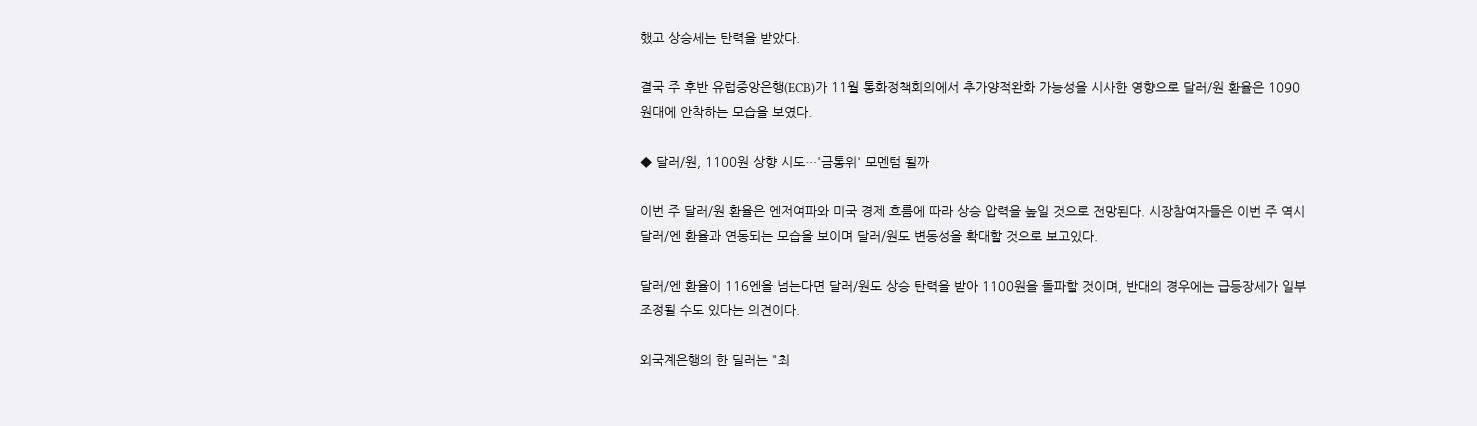했고 상승세는 탄력을 받았다.

결국 주 후반 유럽중앙은행(ECB)가 11월 통화정책회의에서 추가양적완화 가능성을 시사한 영향으로 달러/원 환율은 1090원대에 안착하는 모습을 보였다.

◆ 달러/원, 1100원 상향 시도…'금통위' 모멘텀 될까

이번 주 달러/원 환율은 엔저여파와 미국 경제 흐름에 따라 상승 압력을 높일 것으로 전망된다. 시장참여자들은 이번 주 역시 달러/엔 환율과 연동되는 모습을 보이며 달러/원도 변동성을 확대할 것으로 보고있다.

달러/엔 환율이 116엔을 넘는다면 달러/원도 상승 탄력을 받아 1100원을 돌파할 것이며, 반대의 경우에는 급등장세가 일부 조정될 수도 있다는 의견이다.

외국계은행의 한 딜러는 "최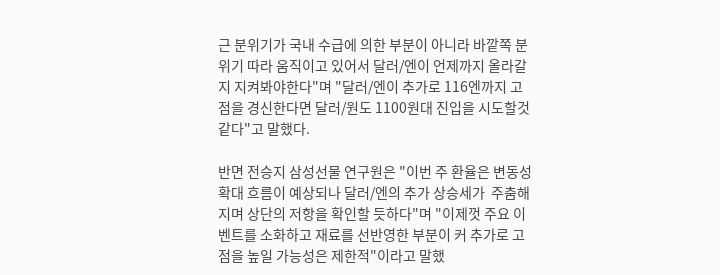근 분위기가 국내 수급에 의한 부분이 아니라 바깥쪽 분위기 따라 움직이고 있어서 달러/엔이 언제까지 올라갈지 지켜봐야한다"며 "달러/엔이 추가로 116엔까지 고점을 경신한다면 달러/원도 1100원대 진입을 시도할것 같다"고 말했다.

반면 전승지 삼성선물 연구원은 "이번 주 환율은 변동성 확대 흐름이 예상되나 달러/엔의 추가 상승세가  주춤해지며 상단의 저항을 확인할 듯하다"며 "이제껏 주요 이벤트를 소화하고 재료를 선반영한 부분이 커 추가로 고점을 높일 가능성은 제한적"이라고 말했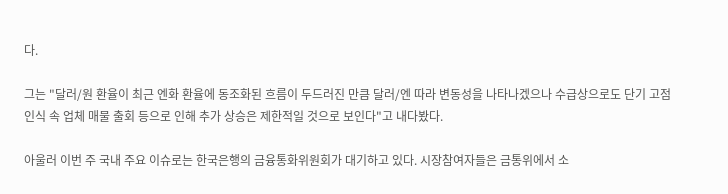다.

그는 "달러/원 환율이 최근 엔화 환율에 동조화된 흐름이 두드러진 만큼 달러/엔 따라 변동성을 나타나겠으나 수급상으로도 단기 고점 인식 속 업체 매물 출회 등으로 인해 추가 상승은 제한적일 것으로 보인다"고 내다봤다.

아울러 이번 주 국내 주요 이슈로는 한국은행의 금융통화위원회가 대기하고 있다. 시장참여자들은 금통위에서 소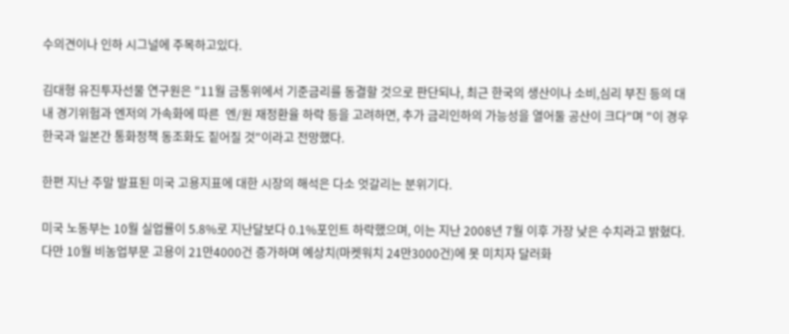수의견이나 인하 시그널에 주목하고있다.

김대형 유진투자선물 연구원은 "11월 금통위에서 기준금리를 동결할 것으로 판단되나, 최근 한국의 생산이나 소비,심리 부진 등의 대내 경기위험과 엔저의 가속화에 따른  엔/원 재정환율 하락 등을 고려하면, 추가 금리인하의 가능성을 열어둘 공산이 크다"며 "이 경우 한국과 일본간 통화정책 동조화도 짙어질 것"이라고 전망했다.

한편 지난 주말 발표된 미국 고용지표에 대한 시장의 해석은 다소 엇갈리는 분위기다.

미국 노동부는 10월 실업률이 5.8%로 지난달보다 0.1%포인트 하락했으며, 이는 지난 2008년 7월 이후 가장 낮은 수치라고 밝혔다. 다만 10월 비농업부문 고용이 21만4000건 증가하며 예상치(마켓워치 24만3000건)에 못 미치자 달러화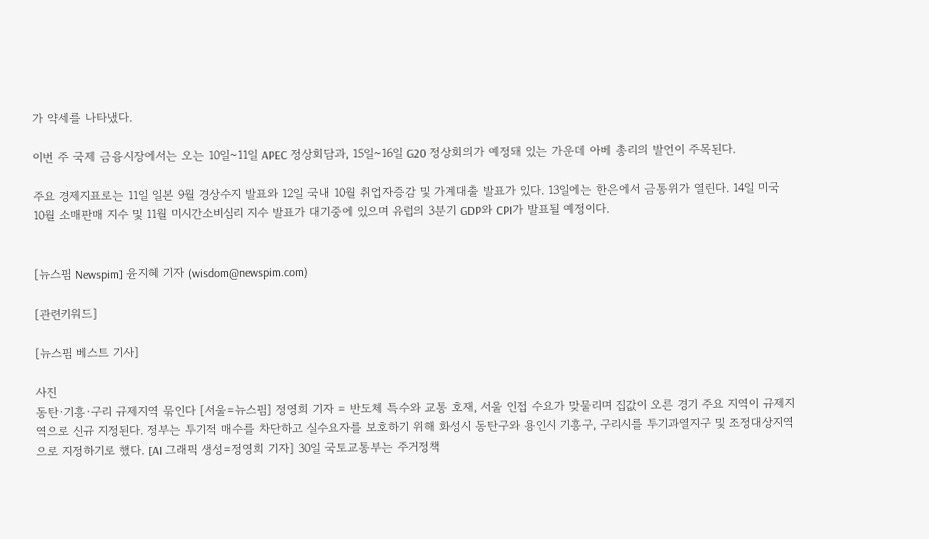가 약세를 나타냈다.

이번 주 국제 금융시장에서는 오는 10일~11일 APEC 정상회담과, 15일~16일 G20 정상회의가 예정돼 있는 가운데 아베 총리의 발언이 주목된다.

주요 경제지표로는 11일 일본 9월 경상수지 발표와 12일 국내 10월 취업자증감 및 가계대출 발표가 있다. 13일에는 한은에서 금통위가 열린다. 14일 미국 10월 소매판매 지수 및 11월 미시간소비심리 지수 발표가 대기중에 있으며 유럽의 3분기 GDP와 CPI가 발표될 예정이다.


[뉴스핌 Newspim] 윤지혜 기자 (wisdom@newspim.com)

[관련키워드]

[뉴스핌 베스트 기사]

사진
동탄·기흥·구리 규제지역 묶인다 [서울=뉴스핌] 정영희 기자 = 반도체 특수와 교통 호재, 서울 인접 수요가 맞물리며 집값이 오른 경기 주요 지역이 규제지역으로 신규 지정된다. 정부는 투기적 매수를 차단하고 실수요자를 보호하기 위해 화성시 동탄구와 용인시 기흥구, 구리시를 투기과열지구 및 조정대상지역으로 지정하기로 했다. [AI 그래픽 생성=정영희 기자] 30일 국토교통부는 주거정책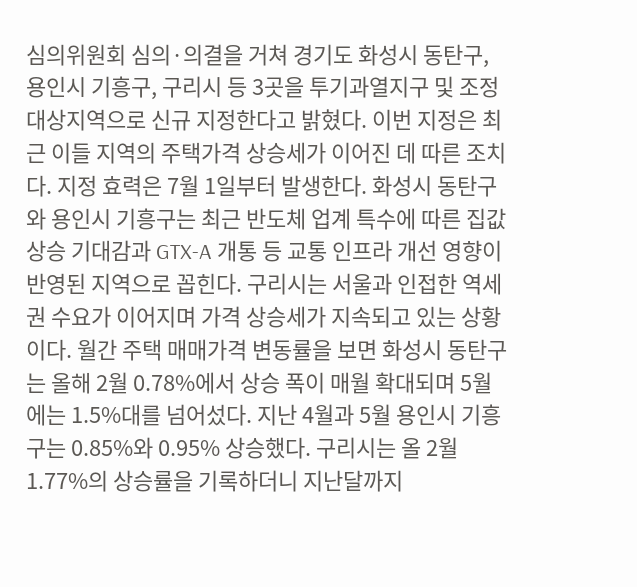심의위원회 심의·의결을 거쳐 경기도 화성시 동탄구, 용인시 기흥구, 구리시 등 3곳을 투기과열지구 및 조정대상지역으로 신규 지정한다고 밝혔다. 이번 지정은 최근 이들 지역의 주택가격 상승세가 이어진 데 따른 조치다. 지정 효력은 7월 1일부터 발생한다. 화성시 동탄구와 용인시 기흥구는 최근 반도체 업계 특수에 따른 집값 상승 기대감과 GTX-A 개통 등 교통 인프라 개선 영향이 반영된 지역으로 꼽힌다. 구리시는 서울과 인접한 역세권 수요가 이어지며 가격 상승세가 지속되고 있는 상황이다. 월간 주택 매매가격 변동률을 보면 화성시 동탄구는 올해 2월 0.78%에서 상승 폭이 매월 확대되며 5월에는 1.5%대를 넘어섰다. 지난 4월과 5월 용인시 기흥구는 0.85%와 0.95% 상승했다. 구리시는 올 2월 1.77%의 상승률을 기록하더니 지난달까지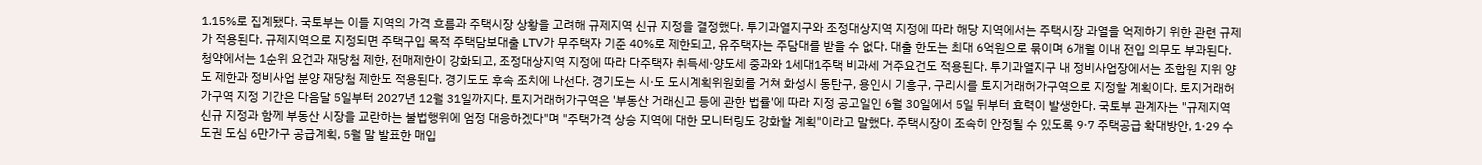1.15%로 집계됐다. 국토부는 이들 지역의 가격 흐름과 주택시장 상황을 고려해 규제지역 신규 지정을 결정했다. 투기과열지구와 조정대상지역 지정에 따라 해당 지역에서는 주택시장 과열을 억제하기 위한 관련 규제가 적용된다. 규제지역으로 지정되면 주택구입 목적 주택담보대출 LTV가 무주택자 기준 40%로 제한되고, 유주택자는 주담대를 받을 수 없다. 대출 한도는 최대 6억원으로 묶이며 6개월 이내 전입 의무도 부과된다. 청약에서는 1순위 요건과 재당첨 제한, 전매제한이 강화되고, 조정대상지역 지정에 따라 다주택자 취득세·양도세 중과와 1세대1주택 비과세 거주요건도 적용된다. 투기과열지구 내 정비사업장에서는 조합원 지위 양도 제한과 정비사업 분양 재당첨 제한도 적용된다. 경기도도 후속 조치에 나선다. 경기도는 시·도 도시계획위원회를 거쳐 화성시 동탄구, 용인시 기흥구, 구리시를 토지거래허가구역으로 지정할 계획이다. 토지거래허가구역 지정 기간은 다음달 5일부터 2027년 12월 31일까지다. 토지거래허가구역은 '부동산 거래신고 등에 관한 법률'에 따라 지정 공고일인 6월 30일에서 5일 뒤부터 효력이 발생한다. 국토부 관계자는 "규제지역 신규 지정과 함께 부동산 시장을 교란하는 불법행위에 엄정 대응하겠다"며 "주택가격 상승 지역에 대한 모니터링도 강화할 계획"이라고 말했다. 주택시장이 조속히 안정될 수 있도록 9·7 주택공급 확대방안, 1·29 수도권 도심 6만가구 공급계획, 5월 말 발표한 매입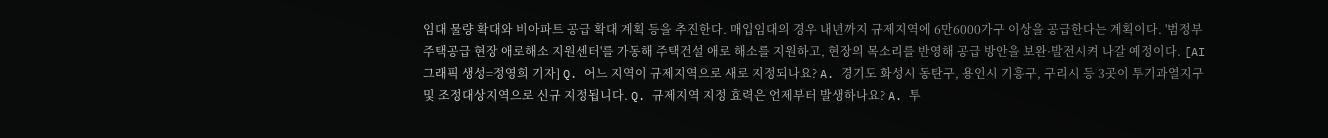임대 물량 확대와 비아파트 공급 확대 계획 등을 추진한다. 매입임대의 경우 내년까지 규제지역에 6만6000가구 이상을 공급한다는 계획이다. '범정부 주택공급 현장 애로해소 지원센터'를 가동해 주택건설 애로 해소를 지원하고, 현장의 목소리를 반영해 공급 방안을 보완·발전시켜 나갈 예정이다. [AI 그래픽 생성=정영희 기자] Q. 어느 지역이 규제지역으로 새로 지정되나요? A. 경기도 화성시 동탄구, 용인시 기흥구, 구리시 등 3곳이 투기과열지구 및 조정대상지역으로 신규 지정됩니다. Q. 규제지역 지정 효력은 언제부터 발생하나요? A. 투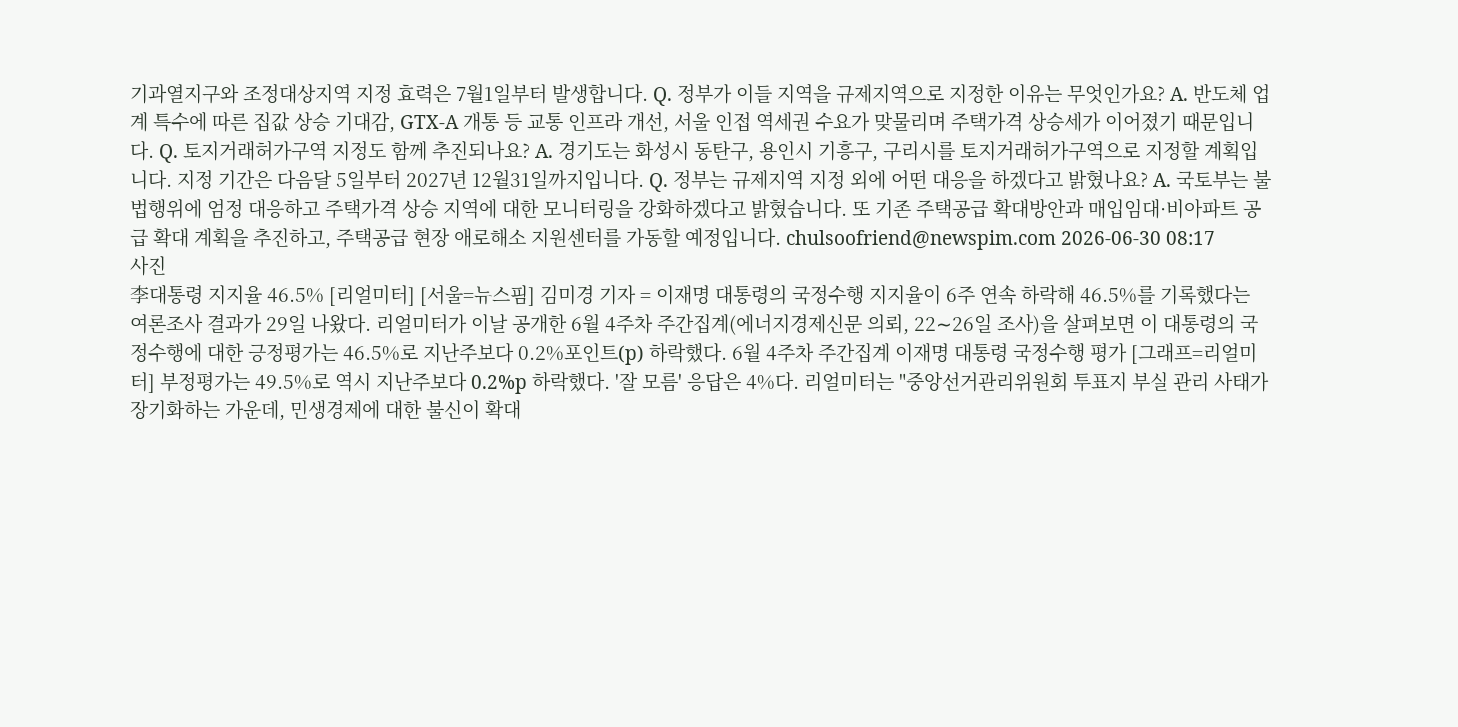기과열지구와 조정대상지역 지정 효력은 7월1일부터 발생합니다. Q. 정부가 이들 지역을 규제지역으로 지정한 이유는 무엇인가요? A. 반도체 업계 특수에 따른 집값 상승 기대감, GTX-A 개통 등 교통 인프라 개선, 서울 인접 역세권 수요가 맞물리며 주택가격 상승세가 이어졌기 때문입니다. Q. 토지거래허가구역 지정도 함께 추진되나요? A. 경기도는 화성시 동탄구, 용인시 기흥구, 구리시를 토지거래허가구역으로 지정할 계획입니다. 지정 기간은 다음달 5일부터 2027년 12월31일까지입니다. Q. 정부는 규제지역 지정 외에 어떤 대응을 하겠다고 밝혔나요? A. 국토부는 불법행위에 엄정 대응하고 주택가격 상승 지역에 대한 모니터링을 강화하겠다고 밝혔습니다. 또 기존 주택공급 확대방안과 매입임대·비아파트 공급 확대 계획을 추진하고, 주택공급 현장 애로해소 지원센터를 가동할 예정입니다. chulsoofriend@newspim.com 2026-06-30 08:17
사진
李대통령 지지율 46.5% [리얼미터] [서울=뉴스핌] 김미경 기자 = 이재명 대통령의 국정수행 지지율이 6주 연속 하락해 46.5%를 기록했다는 여론조사 결과가 29일 나왔다. 리얼미터가 이날 공개한 6월 4주차 주간집계(에너지경제신문 의뢰, 22∼26일 조사)을 살펴보면 이 대통령의 국정수행에 대한 긍정평가는 46.5%로 지난주보다 0.2%포인트(p) 하락했다. 6월 4주차 주간집계 이재명 대통령 국정수행 평가 [그래프=리얼미터] 부정평가는 49.5%로 역시 지난주보다 0.2%p 하락했다. '잘 모름' 응답은 4%다. 리얼미터는 "중앙선거관리위원회 투표지 부실 관리 사태가 장기화하는 가운데, 민생경제에 대한 불신이 확대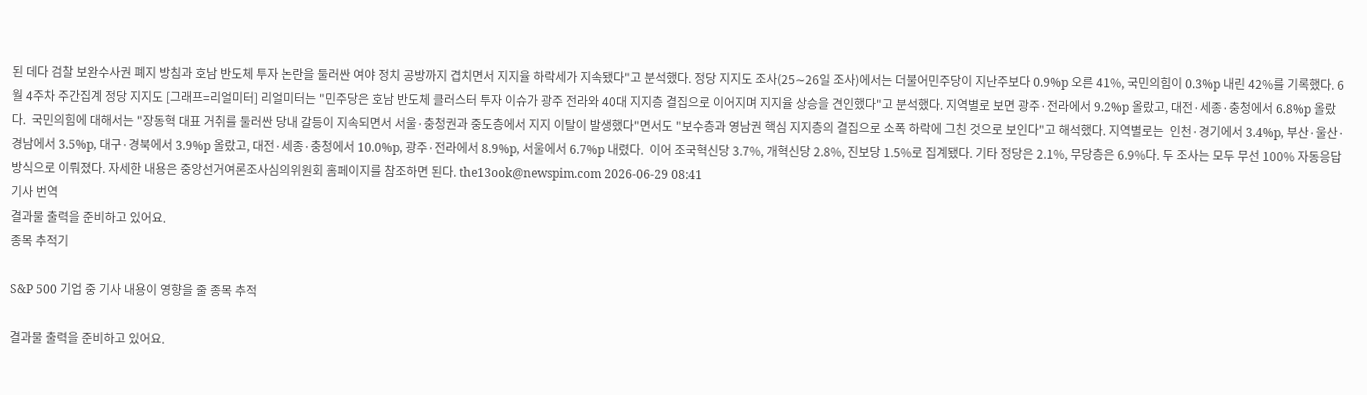된 데다 검찰 보완수사권 폐지 방침과 호남 반도체 투자 논란을 둘러싼 여야 정치 공방까지 겹치면서 지지율 하락세가 지속됐다"고 분석했다. 정당 지지도 조사(25∼26일 조사)에서는 더불어민주당이 지난주보다 0.9%p 오른 41%, 국민의힘이 0.3%p 내린 42%를 기록했다. 6월 4주차 주간집계 정당 지지도 [그래프=리얼미터] 리얼미터는 "민주당은 호남 반도체 클러스터 투자 이슈가 광주 전라와 40대 지지층 결집으로 이어지며 지지율 상승을 견인했다"고 분석했다. 지역별로 보면 광주·전라에서 9.2%p 올랐고, 대전·세종·충청에서 6.8%p 올랐다.  국민의힘에 대해서는 "장동혁 대표 거취를 둘러싼 당내 갈등이 지속되면서 서울·충청권과 중도층에서 지지 이탈이 발생했다"면서도 "보수층과 영남권 핵심 지지층의 결집으로 소폭 하락에 그친 것으로 보인다"고 해석했다. 지역별로는  인천·경기에서 3.4%p, 부산·울산·경남에서 3.5%p, 대구·경북에서 3.9%p 올랐고, 대전·세종·충청에서 10.0%p, 광주·전라에서 8.9%p, 서울에서 6.7%p 내렸다.  이어 조국혁신당 3.7%, 개혁신당 2.8%, 진보당 1.5%로 집계됐다. 기타 정당은 2.1%, 무당층은 6.9%다. 두 조사는 모두 무선 100% 자동응답 방식으로 이뤄졌다. 자세한 내용은 중앙선거여론조사심의위원회 홈페이지를 참조하면 된다. the13ook@newspim.com 2026-06-29 08:41
기사 번역
결과물 출력을 준비하고 있어요.
종목 추적기

S&P 500 기업 중 기사 내용이 영향을 줄 종목 추적

결과물 출력을 준비하고 있어요.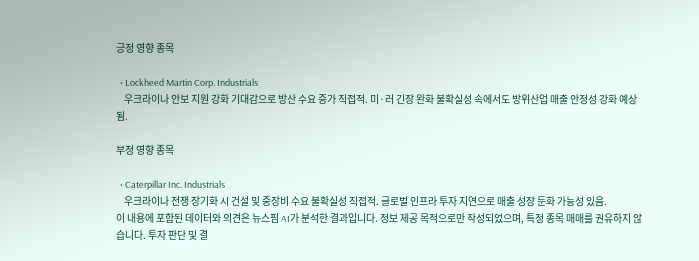긍정 영향 종목

  • Lockheed Martin Corp. Industrials
    우크라이나 안보 지원 강화 기대감으로 방산 수요 증가 직접적. 미·러 긴장 완화 불확실성 속에서도 방위산업 매출 안정성 강화 예상됨.

부정 영향 종목

  • Caterpillar Inc. Industrials
    우크라이나 전쟁 장기화 시 건설 및 중장비 수요 불확실성 직접적. 글로벌 인프라 투자 지연으로 매출 성장 둔화 가능성 있음.
이 내용에 포함된 데이터와 의견은 뉴스핌 AI가 분석한 결과입니다. 정보 제공 목적으로만 작성되었으며, 특정 종목 매매를 권유하지 않습니다. 투자 판단 및 결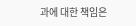과에 대한 책임은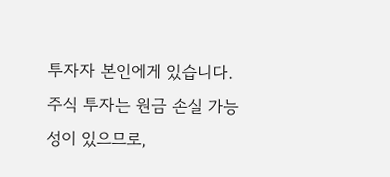투자자 본인에게 있습니다. 주식 투자는 원금 손실 가능성이 있으므로,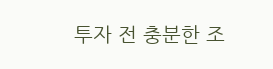투자 전 충분한 조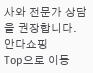사와 전문가 상담을 권장합니다.
안다쇼핑
Top으로 이동